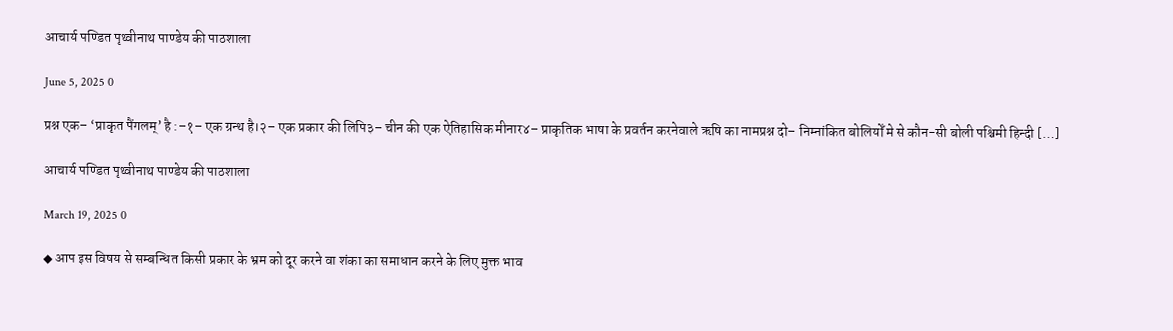आचार्य पण्डित पृथ्वीनाथ पाण्डेय की पाठशाला

June 5, 2025 0

प्रश्न एक– ‘प्राकृत पैंगलम्’ है :–१– एक ग्रन्थ है।२– एक प्रकार की लिपि३– चीन की एक ऐतिहासिक मीनार४– प्राकृतिक भाषा के प्रवर्तन करनेवाले ऋषि का नामप्रश्न दो– निम्नांकित बोलियोँ मे से कौन-सी बोली पश्चिमी हिन्दी […]

आचार्य पण्डित पृथ्वीनाथ पाण्डेय की पाठशाला

March 19, 2025 0

◆ आप इस विषय से सम्बन्धित किसी प्रकार के भ्रम को दूर करने वा शंका का समाधान करने के लिए मुक्त भाव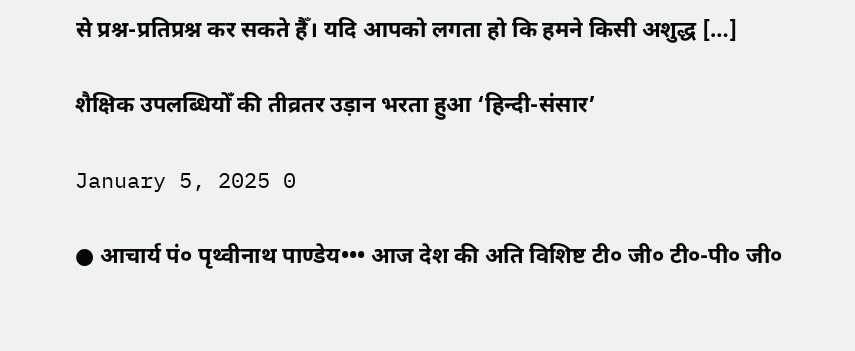से प्रश्न-प्रतिप्रश्न कर सकते हैँ। यदि आपको लगता हो कि हमने किसी अशुद्ध […]

शैक्षिक उपलब्धियोँ की तीव्रतर उड़ान भरता हुआ ‘हिन्दी-संसार’

January 5, 2025 0

● आचार्य पं० पृथ्वीनाथ पाण्डेय••• आज देश की अति विशिष्ट टी० जी० टी०-पी० जी०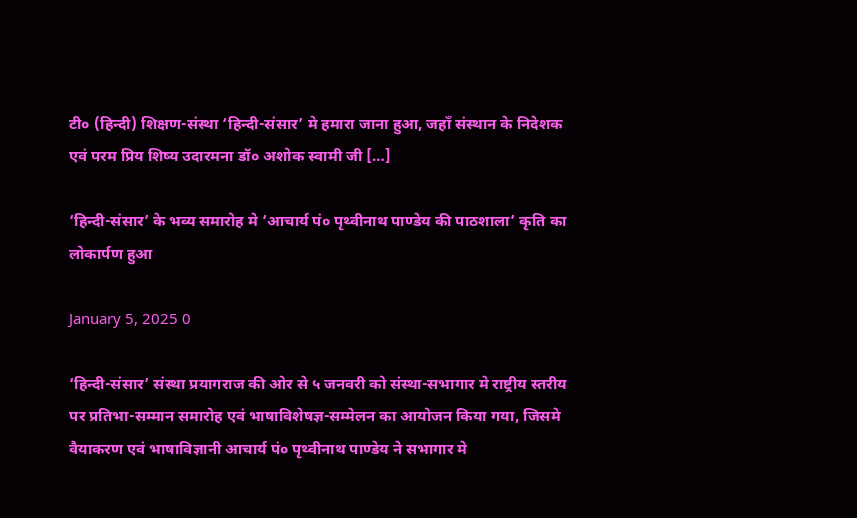टी० (हिन्दी) शिक्षण-संस्था ‘हिन्दी-संसार’ मे हमारा जाना हुआ, जहाँ संस्थान के निदेशक एवं परम प्रिय शिष्य उदारमना डॉ० अशोक स्वामी जी […]

‘हिन्दी-संसार’ के भव्य समारोह मे ‘आचार्य पं० पृथ्वीनाथ पाण्डेय की पाठशाला’ कृति का लोकार्पण हुआ

January 5, 2025 0

‘हिन्दी-संसार’ संस्था प्रयागराज की ओर से ५ जनवरी को संस्था-सभागार मे राष्ट्रीय स्तरीय पर प्रतिभा-सम्मान समारोह एवं भाषाविशेषज्ञ-सम्मेलन का आयोजन किया गया, जिसमे वैयाकरण एवं भाषाविज्ञानी आचार्य पं० पृथ्वीनाथ पाण्डेय ने सभागार मे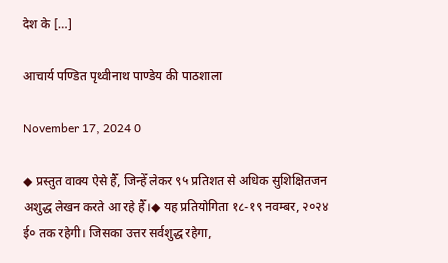देश के […]

आचार्य पण्डित पृथ्वीनाथ पाण्डेय की पाठशाला

November 17, 2024 0

◆ प्रस्तुत वाक्य ऐसे हैँ, जिन्हेँ लेकर ९५ प्रतिशत से अधिक सुशिक्षितजन अशुद्ध लेखन करते आ रहे हैँ।◆ यह प्रतियोगिता १८-१९ नवम्बर, २०२४ ई० तक रहेगी। जिसका उत्तर सर्वशुद्ध रहेगा,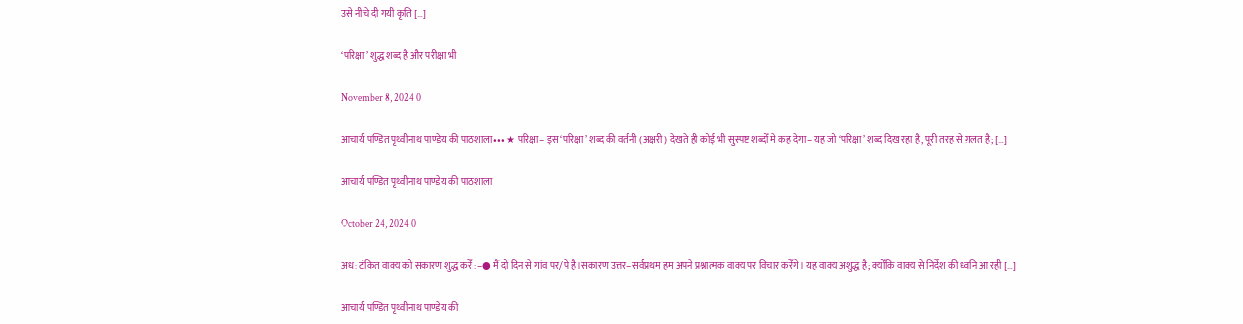उसे नीचे दी गयी कृति […]

‘परिक्षा’ शुद्ध शब्द है और परीक्षा भी

November 8, 2024 0

आचार्य पण्डित पृथ्वीनाथ पाण्डेय की पाठशाला••• ★ परिक्षा– इस ‘परिक्षा’ शब्द की वर्तनी (अक्षरी) देखते ही कोई भी सुस्पष्ट शब्दोँ मे कह देगा– यह जो ‘परिक्षा’ शब्द दिख रहा है, पूरी तरह से ग़लत है; […]

आचार्य पण्डित पृथ्वीनाथ पाण्डेय की पाठशाला

October 24, 2024 0

अध: टंकित वाक्य को सकारण शुद्ध करेँ :–● मैं दो दिन से गांव पर/पे है।सकारण उत्तर–सर्वप्रथम हम अपने प्रश्नात्मक वाक्य पर विचार करेँगे। यह वाक्य अशुद्ध है; क्योँकि वाक्य से निर्देश की ध्वनि आ रही […]

आचार्य पण्डित पृथ्वीनाथ पाण्डेय की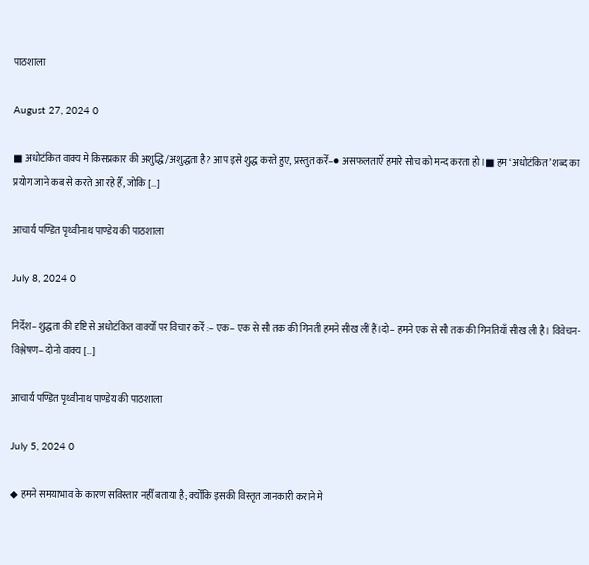पाठशाला

August 27, 2024 0

■ अधोटंकित वाक्य मे किसप्रकार की अशुद्धि/अशुद्धता है? आप इसे शुद्ध करते हुए, प्रस्तुत करेँ–● असफलताऐँ हमारे सोच को मन्द करता हो।■ हम ‘अधोटंकित’ शब्द का प्रयोग जाने कब से करते आ रहे हैँ, जोकि […]

आचार्य पण्डित पृथ्वीनाथ पाण्डेय की पाठशाला

July 8, 2024 0

निर्देश– शुद्धता की दृष्टि से अधोटंकित वाक्योँ पर विचार करेँ :– एक– एक से सौ तक की गिनती हमने सीख लीं हैं।दो– हमने एक से सौ तक की गिनतियाँ सीख ली है। विवेचन-विश्लेषण– दोनो वाक्य […]

आचार्य पण्डित पृथ्वीनाथ पाण्डेय की पाठशाला

July 5, 2024 0

◆ हमने समयाभाव के कारण सविस्तार नहीँ बताया है; क्योँकि इसकी विस्तृत जानकारी कराने मे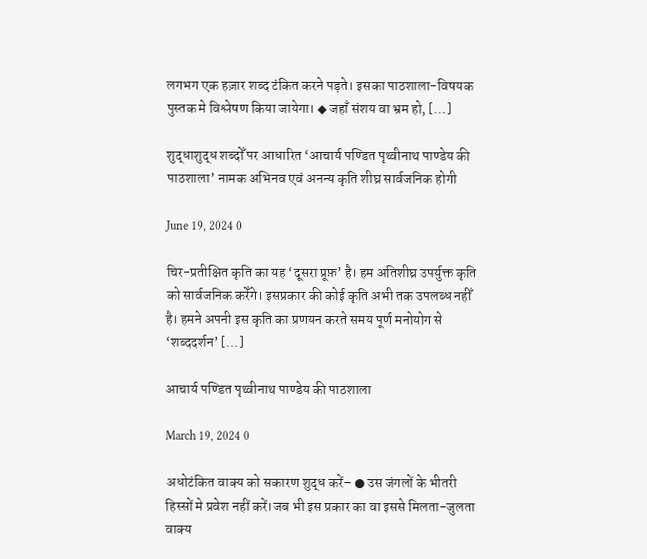लगभग एक हज़ार शब्द टंकित करने पड़ते। इसका पाठशाला-विषयक पुस्तक मे विश्लेषण किया जायेगा। ◆ जहाँ संशय वा भ्रम हो, […]

शुद्धाशुद्ध शब्दोँ पर आधारित ‘आचार्य पण्डित पृथ्वीनाथ पाण्डेय की पाठशाला’ नामक अभिनव एवं अनन्य कृति शीघ्र सार्वजनिक होगी

June 19, 2024 0

चिर-प्रतीक्षित कृति का यह ‘दूसरा प्रूफ़’ है। हम अतिशीघ्र उपर्युक्त कृति को सार्वजनिक करेँगे। इसप्रकार की कोई कृति अभी तक उपलब्ध नहीँ है। हमने अपनी इस कृति का प्रणयन करते समय पूर्ण मनोयोग से ‘शब्ददर्शन’ […]

आचार्य पण्डित पृथ्वीनाथ पाण्डेय की पाठशाला

March 19, 2024 0

अधोटंकित वाक्य को सकारण शुद्ध करें– ● उस जंगलों के भीतरी हिस्सों मे प्रवेश नहीं करें।जब भी इस प्रकार का वा इससे मिलता-जुलता वाक्य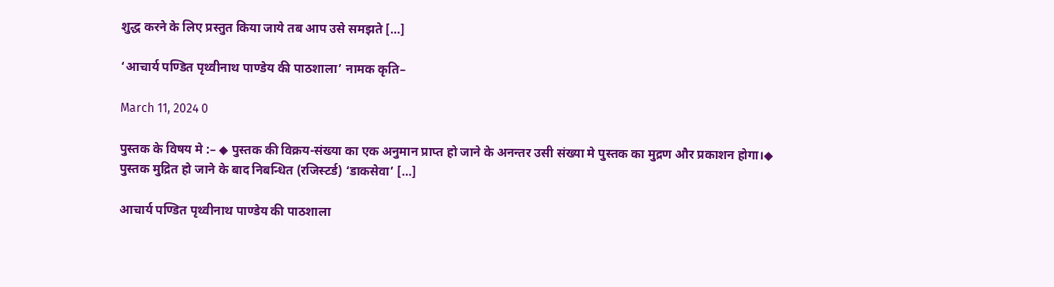शुद्ध करने के लिए प्रस्तुत किया जाये तब आप उसे समझते […]

‘आचार्य पण्डित पृथ्वीनाथ पाण्डेय की पाठशाला’ नामक कृति–

March 11, 2024 0

पुस्तक के विषय मे :– ◆ पुस्तक की विक्रय-संख्या का एक अनुमान प्राप्त हो जाने के अनन्तर उसी संख्या मे पुस्तक का मुद्रण और प्रकाशन होगा।◆ पुस्तक मुद्रित हो जाने के बाद निबन्धित (रजिस्टर्ड) ‘डाकसेवा’ […]

आचार्य पण्डित पृथ्वीनाथ पाण्डेय की पाठशाला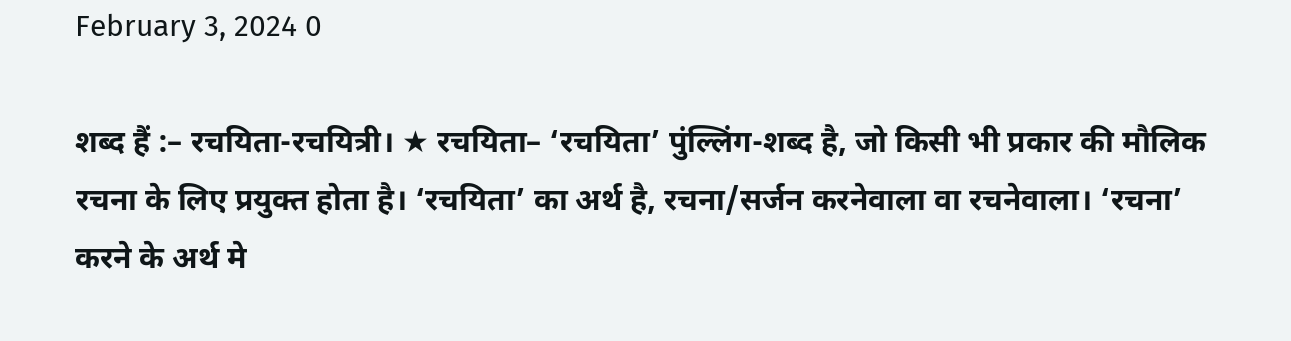February 3, 2024 0

शब्द हैं :– रचयिता-रचयित्री। ★ रचयिता– ‘रचयिता’ पुंल्लिंग-शब्द है, जो किसी भी प्रकार की मौलिक रचना के लिए प्रयुक्त होता है। ‘रचयिता’ का अर्थ है, रचना/सर्जन करनेवाला वा रचनेवाला। ‘रचना’ करने के अर्थ मे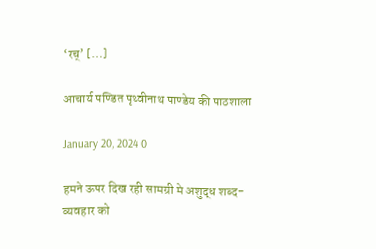‘रच्’ […]

आचार्य पण्डित पृथ्वीनाथ पाण्डेय की पाठशाला

January 20, 2024 0

हमने ऊपर दिख रही सामग्री मे अशुद्ध शब्द-व्यवहार को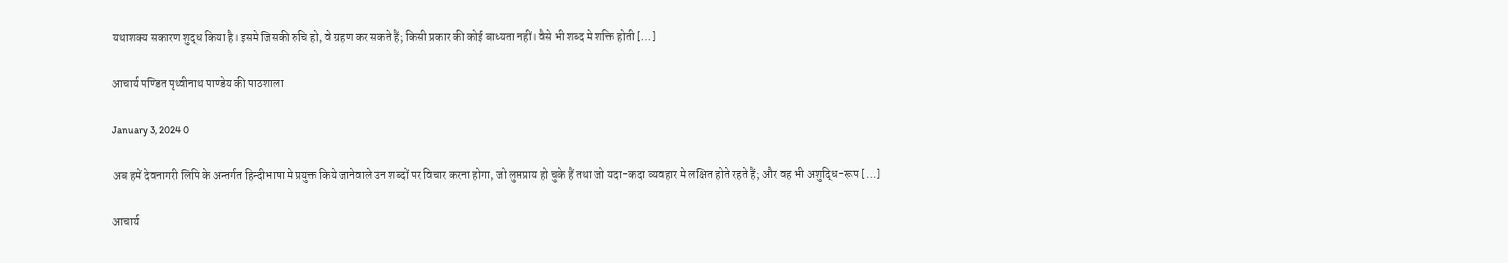यथाशक्य सकारण शुद्ध किया है। इसमे जिसकी रुचि हो, वे ग्रहण कर सकते हैं; किसी प्रकार की कोई बाध्यता नहीं। वैसे भी शब्द मे शक्ति होती […]

आचार्य पण्डित पृथ्वीनाथ पाण्डेय की पाठशाला

January 3, 2024 0

अब हमें देवनागरी लिपि के अन्तर्गत हिन्दीभाषा मे प्रयुक्त किये जानेवाले उन शब्दों पर विचार करना होगा, जो लुप्तप्राय हो चुके हैं तथा जो यदा-कदा व्यवहार मे लक्षित होते रहते हैं; और वह भी अशुद्धि-रूप […]

आचार्य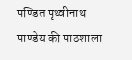पण्डित पृथ्वीनाथ पाण्डेय की पाठशाला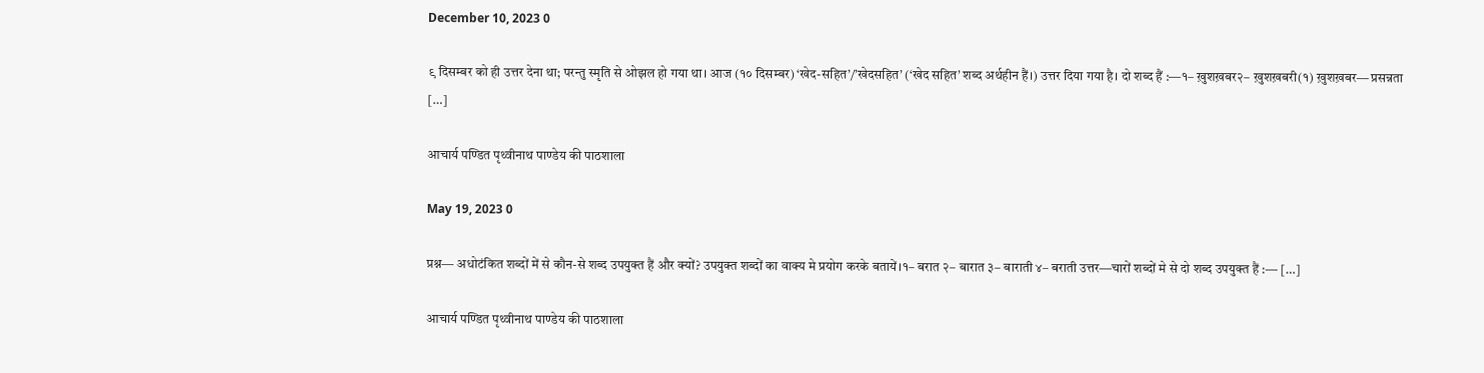December 10, 2023 0

९ दिसम्बर को ही उत्तर देना था; परन्तु स्मृति से ओझल हो गया था। आज (१० दिसम्बर) ‘खेद-सहित’/’खेदसहित’ (‘खेद सहित’ शब्द अर्थहीन हैं।) उत्तर दिया गया है। दो शब्द हैं :―१– ख़ुशख़बर२– ख़ुशख़बरी(१) ख़ुशख़बर― प्रसन्नता […]

आचार्य पण्डित पृथ्वीनाथ पाण्डेय की पाठशाला

May 19, 2023 0

प्रश्न― अधोटंकित शब्दों में से कौन-से शब्द उपयुक्त हैं और क्यों? उपयुक्त शब्दों का वाक्य मे प्रयोग करके बतायें।१– बरात २– बारात ३– बाराती ४– बराती उत्तर―चारों शब्दों मे से दो शब्द उपयुक्त हैं :― […]

आचार्य पण्डित पृथ्वीनाथ पाण्डेय की पाठशाला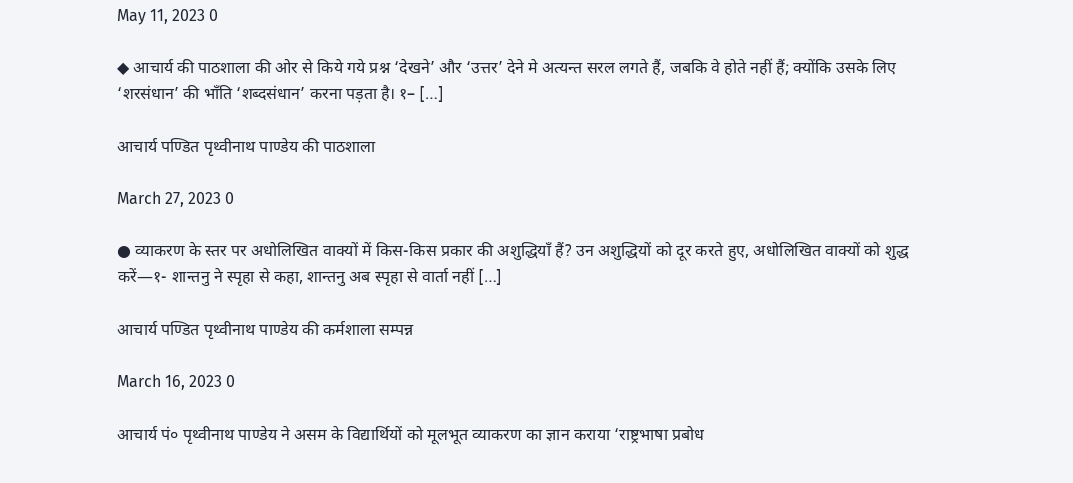May 11, 2023 0

◆ आचार्य की पाठशाला की ओर से किये गये प्रश्न ‘देखने’ और ‘उत्तर’ देने मे अत्यन्त सरल लगते हैं, जबकि वे होते नहीं हैं; क्योंकि उसके लिए ‘शरसंधान’ की भाँति ‘शब्दसंधान’ करना पड़ता है। १– […]

आचार्य पण्डित पृथ्वीनाथ पाण्डेय की पाठशाला

March 27, 2023 0

● व्याकरण के स्तर पर अधोलिखित वाक्यों में किस-किस प्रकार की अशुद्धियाँ हैं? उन अशुद्धियों को दूर करते हुए, अधोलिखित वाक्यों को शुद्ध करें―१- शान्तनु ने स्पृहा से कहा, शान्तनु अब स्पृहा से वार्ता नहीं […]

आचार्य पण्डित पृथ्वीनाथ पाण्डेय की कर्मशाला सम्पन्न

March 16, 2023 0

आचार्य पं० पृथ्वीनाथ पाण्डेय ने असम के विद्यार्थियों को मूलभूत व्याकरण का ज्ञान कराया ‘राष्ट्रभाषा प्रबोध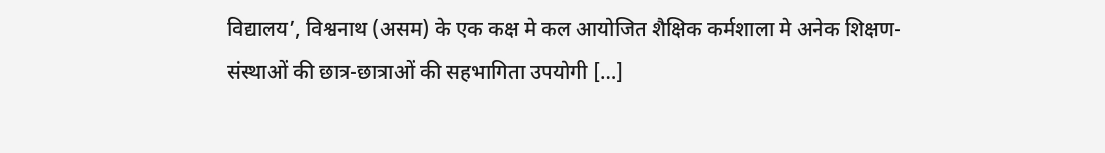विद्यालय’, विश्वनाथ (असम) के एक कक्ष मे कल आयोजित शैक्षिक कर्मशाला मे अनेक शिक्षण-संस्थाओं की छात्र-छात्राओं की सहभागिता उपयोगी […]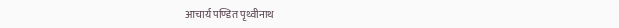आचार्य पण्डित पृथ्वीनाथ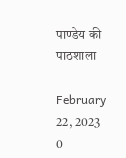पाण्डेय की पाठशाला

February 22, 2023 0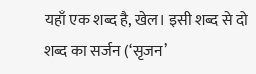यहाँ एक शब्द है, खेल। इसी शब्द से दो शब्द का सर्जन (‘सृजन’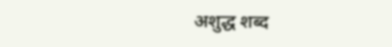अशुद्ध शब्द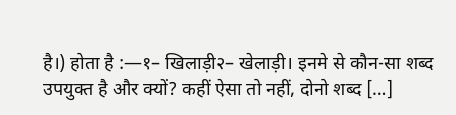है।) होता है :―१– खिलाड़ी२– खेलाड़ी। इनमे से कौन-सा शब्द उपयुक्त है और क्यों? कहीं ऐसा तो नहीं, दोनो शब्द […]